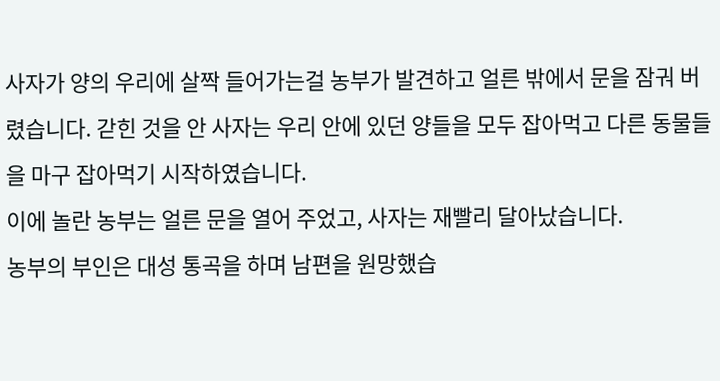사자가 양의 우리에 살짝 들어가는걸 농부가 발견하고 얼른 밖에서 문을 잠궈 버렸습니다. 갇힌 것을 안 사자는 우리 안에 있던 양들을 모두 잡아먹고 다른 동물들을 마구 잡아먹기 시작하였습니다.
이에 놀란 농부는 얼른 문을 열어 주었고, 사자는 재빨리 달아났습니다.
농부의 부인은 대성 통곡을 하며 남편을 원망했습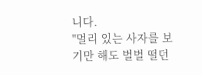니다.
"멀리 있는 사자를 보기만 해도 벌벌 떨던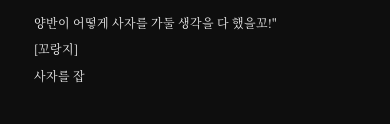양반이 어떻게 사자를 가둘 생각을 다 했을꼬!"
[꼬랑지]
사자를 잡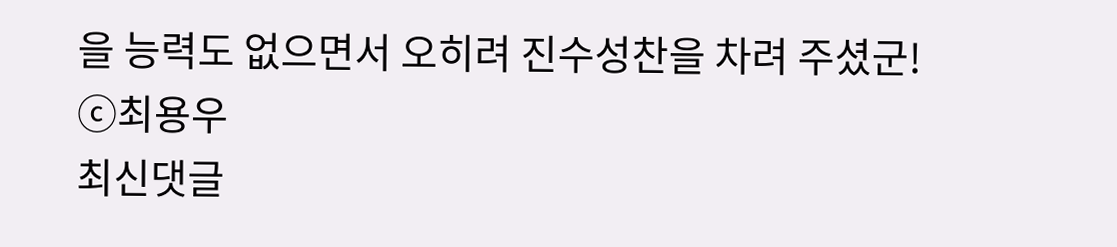을 능력도 없으면서 오히려 진수성찬을 차려 주셨군! ⓒ최용우
최신댓글